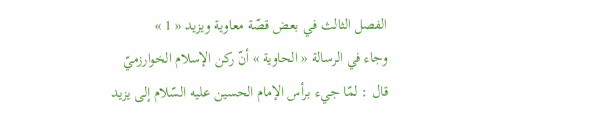الفصل الثالث في بعض قصّة معاوية ويزيد « 1 »
وجاء في الرسالة « الحاوية » أنّ ركن الإسلام الخوارزميّ قال : لمّا جيء برأس الإمام الحسين عليه السّلام إلى يزيد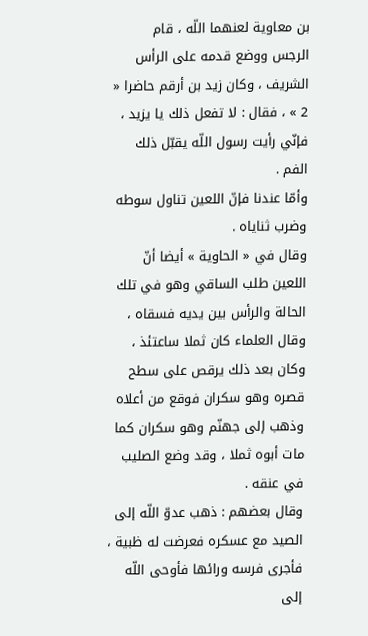بن معاوية لعنهما اللّه ، قام الرجس ووضع قدمه على الرأس الشريف ، وكان زيد بن أرقم حاضرا « 2 » ، فقال : لا تفعل ذلك يا يزيد ، فإنّي رأيت رسول اللّه يقبّل ذلك الفم .
وأمّا عندنا فإنّ اللعين تناول سوطه وضرب ثناياه .
وقال في « الحاوية » أيضا أنّ اللعين طلب الساقي وهو في تلك الحالة والرأس بين يديه فسقاه ، وقال العلماء كان ثملا ساعتئذ ، وكان بعد ذلك يرقص على سطح قصره وهو سكران فوقع من أعلاه وذهب إلى جهنّم وهو سكران كما مات أبوه ثملا ، وقد وضع الصليب في عنقه .
وقال بعضهم : ذهب عدوّ اللّه إلى الصيد مع عسكره فعرضت له ظبية ، فأجرى فرسه ورائها فأوحى اللّه إلى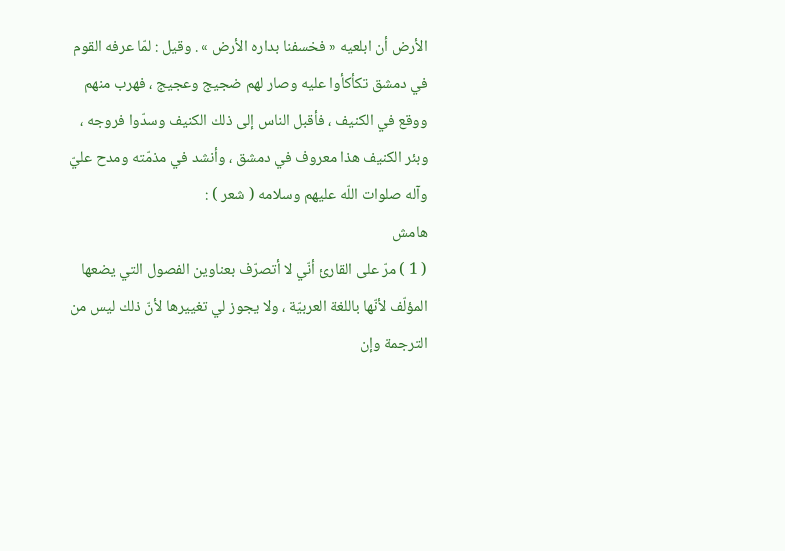الأرض أن ابلعيه « فخسفنا بداره الأرض » . وقيل : لمّا عرفه القوم في دمشق تكأكأوا عليه وصار لهم ضجيج وعجيج ، فهرب منهم ووقع في الكنيف ، فأقبل الناس إلى ذلك الكنيف وسدّوا فروجه ، وبئر الكنيف هذا معروف في دمشق ، وأنشد في مذمّته ومدح عليّ وآله صلوات اللّه عليهم وسلامه ( شعر ) :
هامش
( 1 ) مرّ على القارئ أنّي لا أتصرّف بعناوين الفصول التي يضعها المؤلّف لأنّها باللغة العربيّة ، ولا يجوز لي تغييرها لأنّ ذلك ليس من الترجمة وإن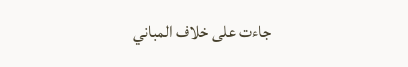جاءت على خلاف المباني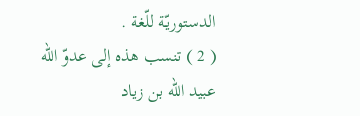الدستوريّة للّغة .
( 2 ) تنسب هذه إلى عدوّ اللّه عبيد اللّه بن زياد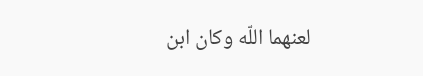لعنهما اللّه وكان ابن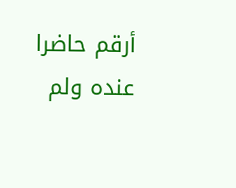أرقم حاضرا عنده ولم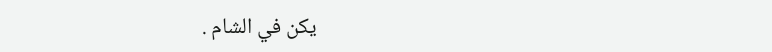يكن في الشام .